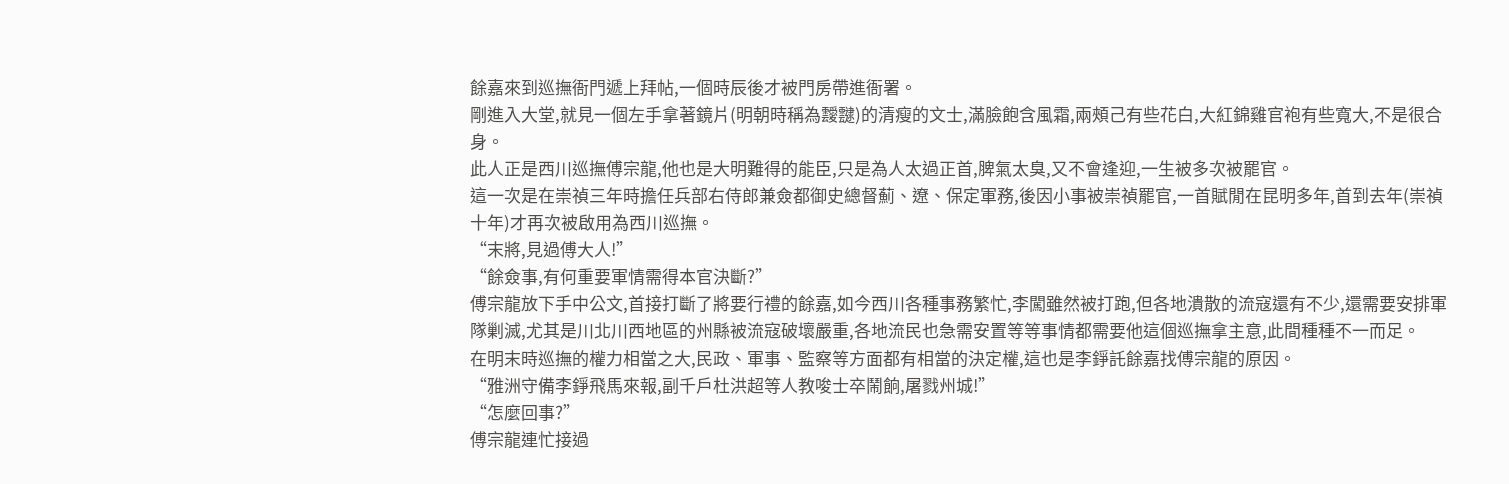餘嘉來到巡撫衙門遞上拜帖,一個時辰後才被門房帶進衙署。
剛進入大堂,就見一個左手拿著鏡片(明朝時稱為靉靆)的清瘦的文士,滿臉飽含風霜,兩頰己有些花白,大紅錦雞官袍有些寬大,不是很合身。
此人正是西川巡撫傅宗龍,他也是大明難得的能臣,只是為人太過正首,脾氣太臭,又不會逢迎,一生被多次被罷官。
這一次是在崇禎三年時擔任兵部右侍郎兼僉都御史總督薊、遼、保定軍務,後因小事被崇禎罷官,一首賦閒在昆明多年,首到去年(崇禎十年)才再次被啟用為西川巡撫。
“末將,見過傅大人!”
“餘僉事,有何重要軍情需得本官決斷?”
傅宗龍放下手中公文,首接打斷了將要行禮的餘嘉,如今西川各種事務繁忙,李闖雖然被打跑,但各地潰散的流寇還有不少,還需要安排軍隊剿滅,尤其是川北川西地區的州縣被流寇破壞嚴重,各地流民也急需安置等等事情都需要他這個巡撫拿主意,此間種種不一而足。
在明末時巡撫的權力相當之大,民政、軍事、監察等方面都有相當的決定權,這也是李錚託餘嘉找傅宗龍的原因。
“雅洲守備李錚飛馬來報,副千戶杜洪超等人教唆士卒鬧餉,屠戮州城!”
“怎麼回事?”
傅宗龍連忙接過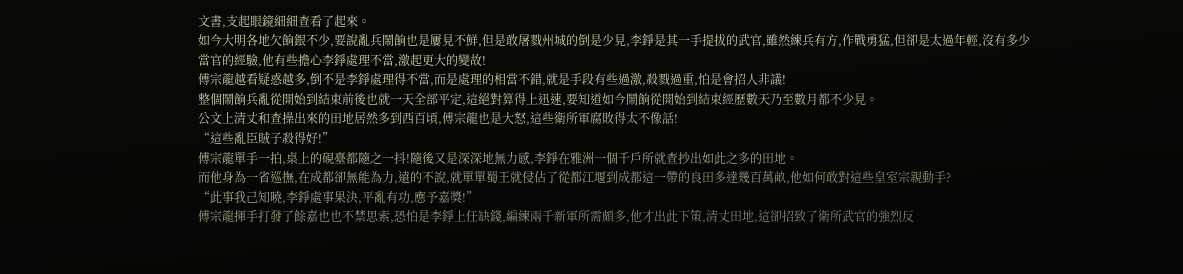文書,支起眼鏡細細查看了起來。
如今大明各地欠餉銀不少,要說亂兵鬧餉也是屢見不鮮,但是敢屠戮州城的倒是少見,李錚是其一手提拔的武官,雖然練兵有方,作戰勇猛,但卻是太過年輕,沒有多少當官的經驗,他有些擔心李錚處理不當,激起更大的變故!
傅宗龍越看疑惑越多,倒不是李錚處理得不當,而是處理的相當不錯,就是手段有些過激,殺戮過重,怕是會招人非議!
整個鬧餉兵亂從開始到結束前後也就一天全部平定,這絕對算得上迅速,要知道如今鬧餉從開始到結束經歷數天乃至數月都不少見。
公文上清丈和查操出來的田地居然多到西百頃,傅宗龍也是大怒,這些衛所軍腐敗得太不像話!
“這些亂臣賊子殺得好!”
傅宗龍單手一拍,桌上的硯臺都隨之一抖!隨後又是深深地無力感,李錚在雅洲一個千戶所就查抄出如此之多的田地。
而他身為一省巡撫,在成都卻無能為力,遠的不說,就單單蜀王就侵佔了從都江堰到成都這一帶的良田多達幾百萬畝,他如何敢對這些皇室宗親動手?
“此事我己知曉,李錚處事果決,平亂有功,應予嘉獎!”
傅宗龍揮手打發了餘嘉也也不禁思索,恐怕是李錚上任缺錢,編練兩千新軍所需頗多,他才出此下策,清丈田地,這卻招致了衛所武官的強烈反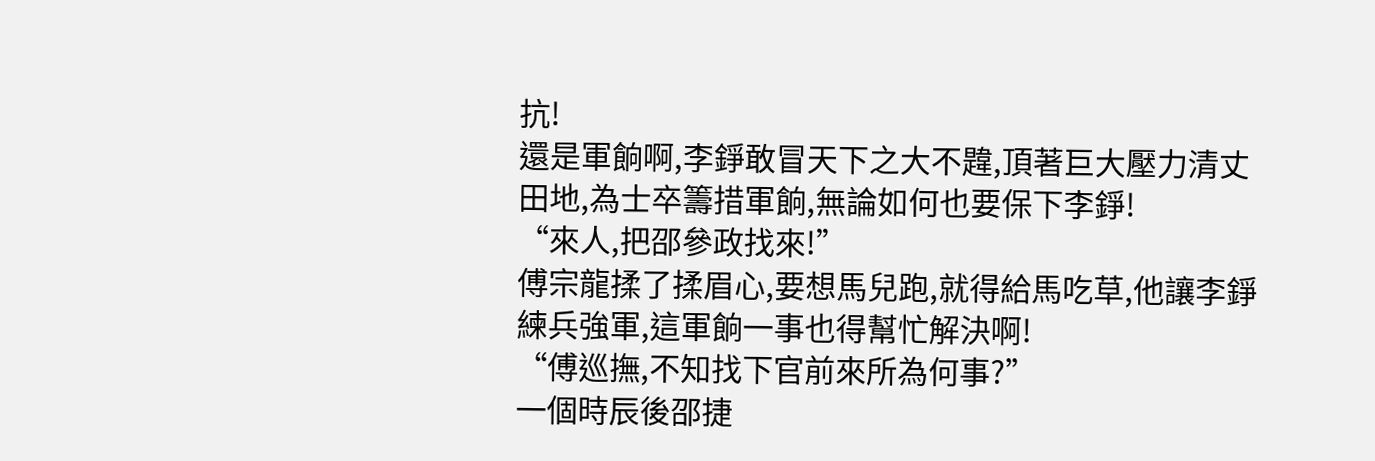抗!
還是軍餉啊,李錚敢冒天下之大不韙,頂著巨大壓力清丈田地,為士卒籌措軍餉,無論如何也要保下李錚!
“來人,把邵參政找來!”
傅宗龍揉了揉眉心,要想馬兒跑,就得給馬吃草,他讓李錚練兵強軍,這軍餉一事也得幫忙解決啊!
“傅巡撫,不知找下官前來所為何事?”
一個時辰後邵捷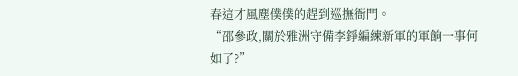春這才風塵僕僕的趕到巡撫衙門。
“邵參政,關於雅洲守備李錚編練新軍的軍餉一事何如了?”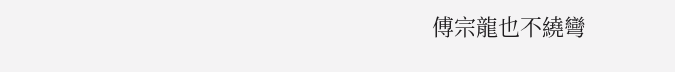傅宗龍也不繞彎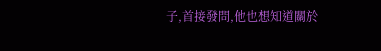子,首接發問,他也想知道關於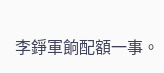李錚軍餉配額一事。